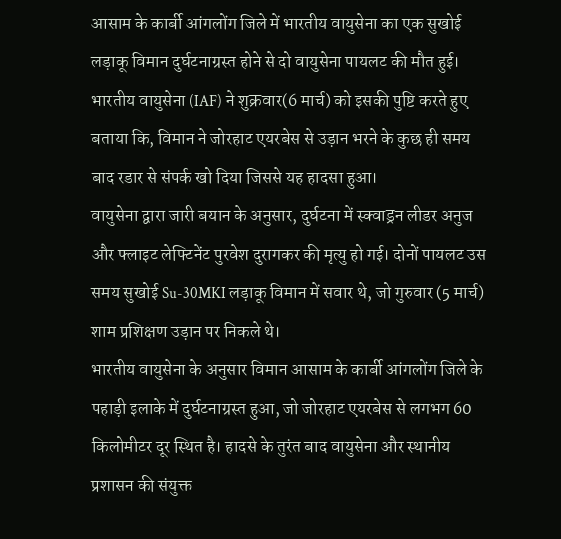आसाम के कार्बी आंगलोंग जिले में भारतीय वायुसेना का एक सुखोई लड़ाकू विमान दुर्घटनाग्रस्त होने से दो वायुसेना पायलट की मौत हुई। भारतीय वायुसेना (IAF) ने शुक्रवार(6 मार्च) को इसकी पुष्टि करते हुए बताया कि, विमान ने जोरहाट एयरबेस से उड़ान भरने के कुछ ही समय बाद रडार से संपर्क खो दिया जिससे यह हादसा हुआ।
वायुसेना द्वारा जारी बयान के अनुसार, दुर्घटना में स्क्वाड्रन लीडर अनुज और फ्लाइट लेफ्टिनेंट पुरवेश दुरागकर की मृत्यु हो गई। दोनों पायलट उस समय सुखोई Su-30MKI लड़ाकू विमान में सवार थे, जो गुरुवार (5 मार्च) शाम प्रशिक्षण उड़ान पर निकले थे।
भारतीय वायुसेना के अनुसार विमान आसाम के कार्बी आंगलोंग जिले के पहाड़ी इलाके में दुर्घटनाग्रस्त हुआ, जो जोरहाट एयरबेस से लगभग 60 किलोमीटर दूर स्थित है। हादसे के तुरंत बाद वायुसेना और स्थानीय प्रशासन की संयुक्त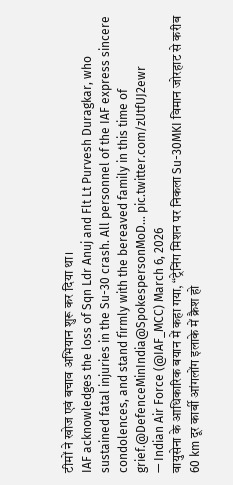टीमों ने खोज एवं बचाव अभियान शुरू कर दिया था।
IAF acknowledges the loss of Sqn Ldr Anuj and Flt Lt Purvesh Duragkar, who sustained fatal injuries in the Su-30 crash. All personnel of the IAF express sincere condolences, and stand firmly with the bereaved family in this time of grief.@DefenceMinIndia@SpokespersonMoD… pic.twitter.com/zUtfUJ2ewr
— Indian Air Force (@IAF_MCC) March 6, 2026
वायुसेना के आधिकारिक बयान में कहा गया, “ट्रेनिंग मिशन पर निकला Su-30MKI विमान जोरहाट से करीब 60 km दूर कार्बी आंगलोंग इलाके में क्रैश हो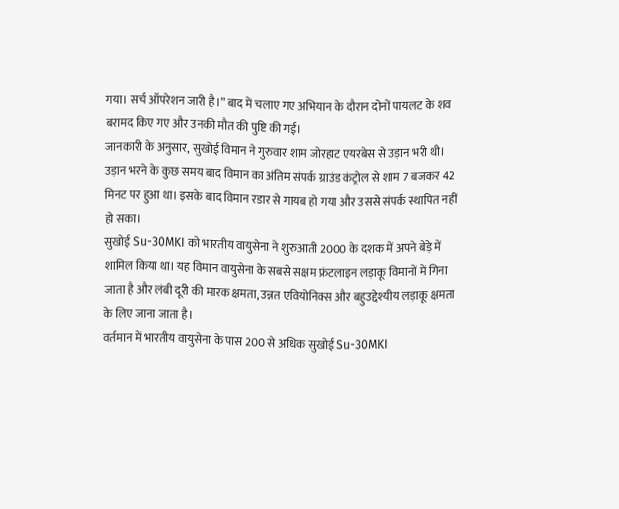गया। सर्च ऑपरेशन जारी है।” बाद में चलाए गए अभियान के दौरान दोनों पायलट के शव बरामद किए गए और उनकी मौत की पुष्टि की गई।
जानकारी के अनुसार, सुखोई विमान ने गुरुवार शाम जोरहाट एयरबेस से उड़ान भरी थी। उड़ान भरने के कुछ समय बाद विमान का अंतिम संपर्क ग्राउंड कंट्रोल से शाम 7 बजकर 42 मिनट पर हुआ था। इसके बाद विमान रडार से गायब हो गया और उससे संपर्क स्थापित नहीं हो सका।
सुखोई Su-30MKI को भारतीय वायुसेना ने शुरुआती 2000 के दशक में अपने बेड़े में शामिल किया था। यह विमान वायुसेना के सबसे सक्षम फ्रंटलाइन लड़ाकू विमानों में गिना जाता है और लंबी दूरी की मारक क्षमता, उन्नत एवियोनिक्स और बहुउद्देश्यीय लड़ाकू क्षमता के लिए जाना जाता है।
वर्तमान में भारतीय वायुसेना के पास 200 से अधिक सुखोई Su-30MKI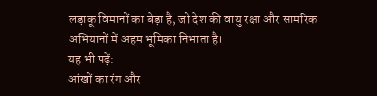लड़ाकू विमानों का बेड़ा है, जो देश की वायु रक्षा और सामरिक अभियानों में अहम भूमिका निभाता है।
यह भी पढ़ें:
आंखों का रंग और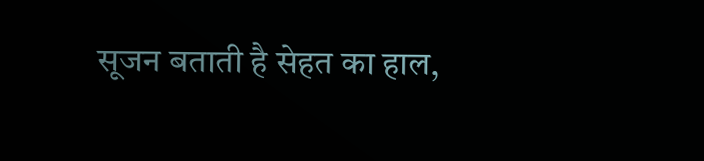सूजन बताती है सेहत का हाल,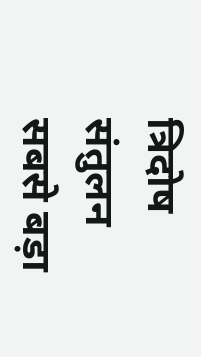त्रिदोष संतुलन सबसे बड़ा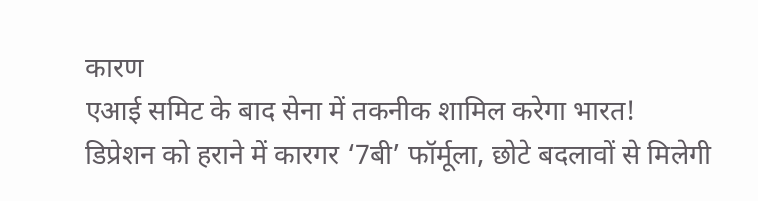कारण
एआई समिट के बाद सेना में तकनीक शामिल करेगा भारत!
डिप्रेशन को हराने में कारगर ‘7बी’ फॉर्मूला, छोटे बदलावों से मिलेगी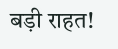बड़ी राहत!